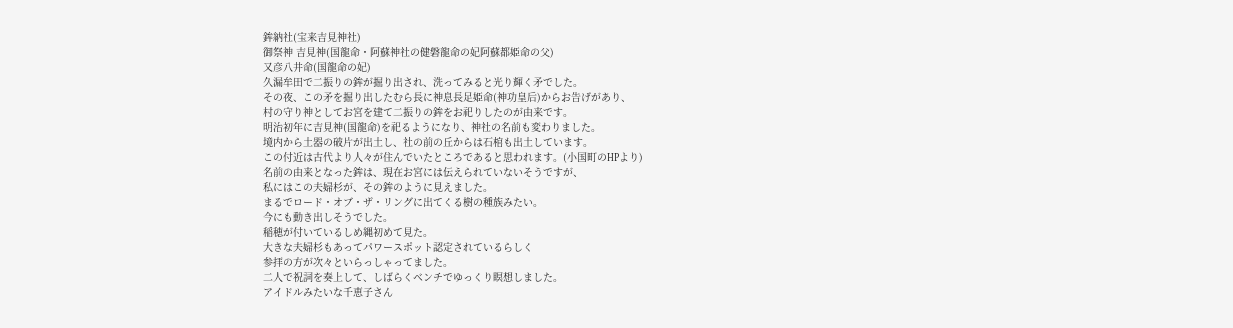鉾納社(宝来吉見神社)
御祭神 吉見神(国龍命・阿蘇神社の健磐龍命の妃阿蘇都姫命の父)
又彦八井命(国龍命の妃)
久漏牟田で二振りの鉾が掘り出され、洗ってみると光り輝く矛でした。
その夜、この矛を掘り出したむら長に神息長足姫命(神功皇后)からお告げがあり、
村の守り神としてお宮を建て二振りの鉾をお祀りしたのが由来です。
明治初年に吉見神(国龍命)を祀るようになり、神社の名前も変わりました。
境内から土器の破片が出土し、社の前の丘からは石棺も出土しています。
この付近は古代より人々が住んでいたところであると思われます。(小国町のHPより)
名前の由来となった鉾は、現在お宮には伝えられていないそうですが、
私にはこの夫婦杉が、その鉾のように見えました。
まるでロード・オブ・ザ・リングに出てくる樹の種族みたい。
今にも動き出しそうでした。
稲穂が付いているしめ縄初めて見た。
大きな夫婦杉もあってパワースポット認定されているらしく
参拝の方が次々といらっしゃってました。
二人で祝詞を奏上して、しばらくベンチでゆっくり瞑想しました。
アイドルみたいな千恵子さん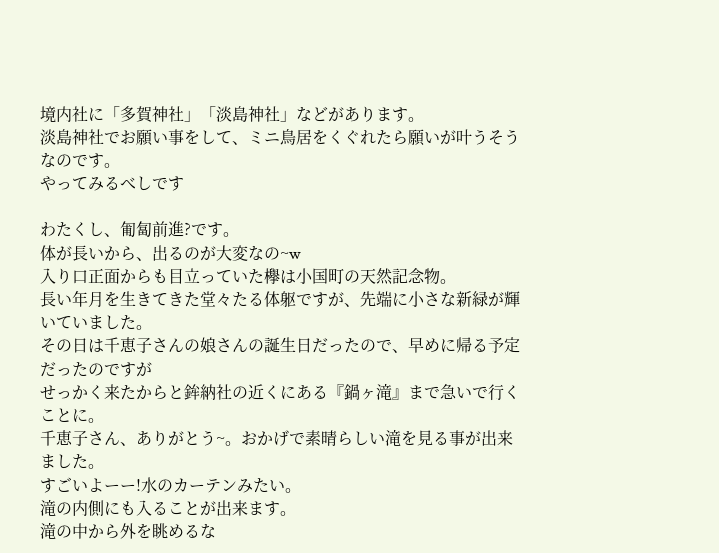境内社に「多賀神社」「淡島神社」などがあります。
淡島神社でお願い事をして、ミニ鳥居をくぐれたら願いが叶うそうなのです。
やってみるべしです

わたくし、匍匐前進?です。
体が長いから、出るのが大変なの~w
入り口正面からも目立っていた欅は小国町の天然記念物。
長い年月を生きてきた堂々たる体躯ですが、先端に小さな新緑が輝いていました。
その日は千恵子さんの娘さんの誕生日だったので、早めに帰る予定だったのですが
せっかく来たからと鉾納社の近くにある『鍋ヶ滝』まで急いで行くことに。
千恵子さん、ありがとう~。おかげで素晴らしい滝を見る事が出来ました。
すごいよーー!水のカーテンみたい。
滝の内側にも入ることが出来ます。
滝の中から外を眺めるな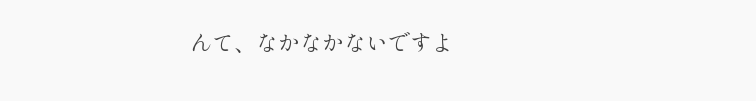んて、なかなかないですよ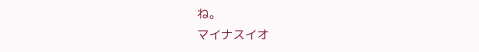ね。
マイナスイオ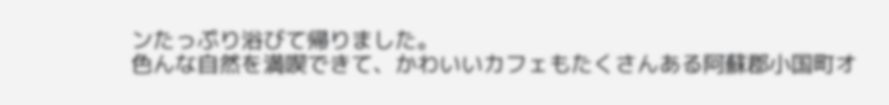ンたっぷり浴びて帰りました。
色んな自然を満喫できて、かわいいカフェもたくさんある阿蘇郡小国町オ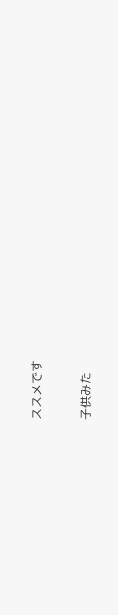ススメです

子供みた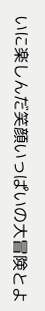いに楽しんだ笑顔いっぱいの大冒険とよ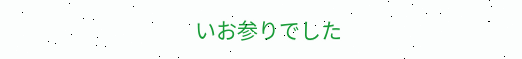いお参りでした